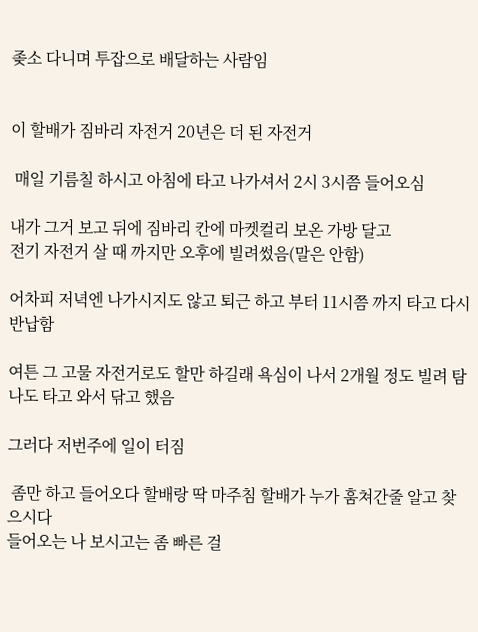좆소 다니며 투잡으로 배달하는 사람임


이 할배가 짐바리 자전거 20년은 더 된 자전거

 매일 기름칠 하시고 아침에 타고 나가셔서 2시 3시쯤 들어오심

내가 그거 보고 뒤에 짐바리 칸에 마켓컬리 보온 가방 달고
전기 자전거 살 때 까지만 오후에 빌려썼음(말은 안함)

어차피 저녁엔 나가시지도 않고 퇴근 하고 부터 11시쯤 까지 타고 다시 반납함

여튼 그 고물 자전거로도 할만 하길래 욕심이 나서 2개월 정도 빌려 탐
나도 타고 와서 닦고 했음

그러다 저번주에 일이 터짐

 좀만 하고 들어오다 할배랑 딱 마주침 할배가 누가 훔쳐간줄 알고 찾으시다
들어오는 나 보시고는 좀 빠른 걸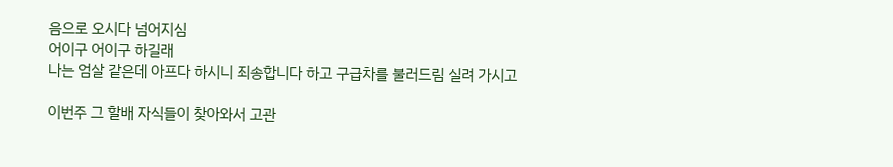음으로 오시다 넘어지심
어이구 어이구 하길래
나는 엄살 같은데 아프다 하시니 죄송합니다 하고 구급차를 불러드림 실려 가시고

이번주 그 할배 자식들이 찾아와서 고관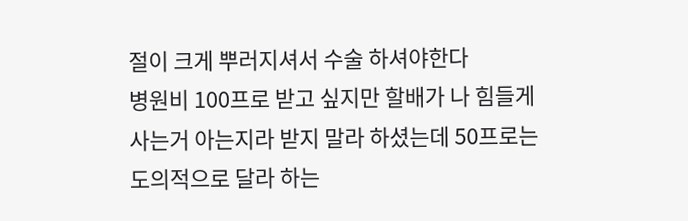절이 크게 뿌러지셔서 수술 하셔야한다
병원비 100프로 받고 싶지만 할배가 나 힘들게 사는거 아는지라 받지 말라 하셨는데 50프로는 도의적으로 달라 하는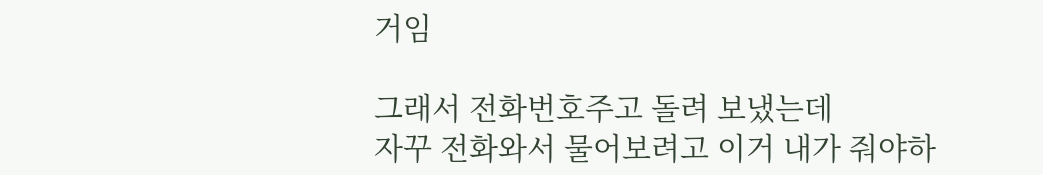거임

그래서 전화번호주고 돌려 보냈는데
자꾸 전화와서 물어보려고 이거 내가 줘야하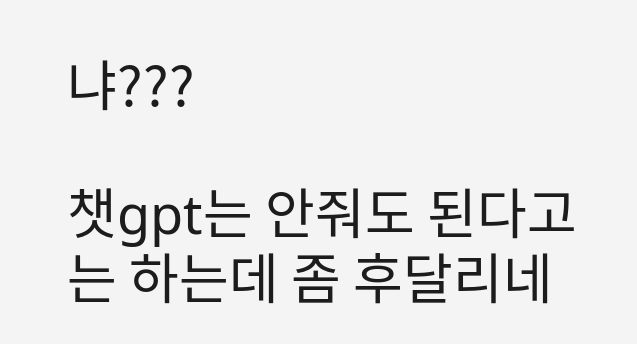냐???

챗gpt는 안줘도 된다고는 하는데 좀 후달리네